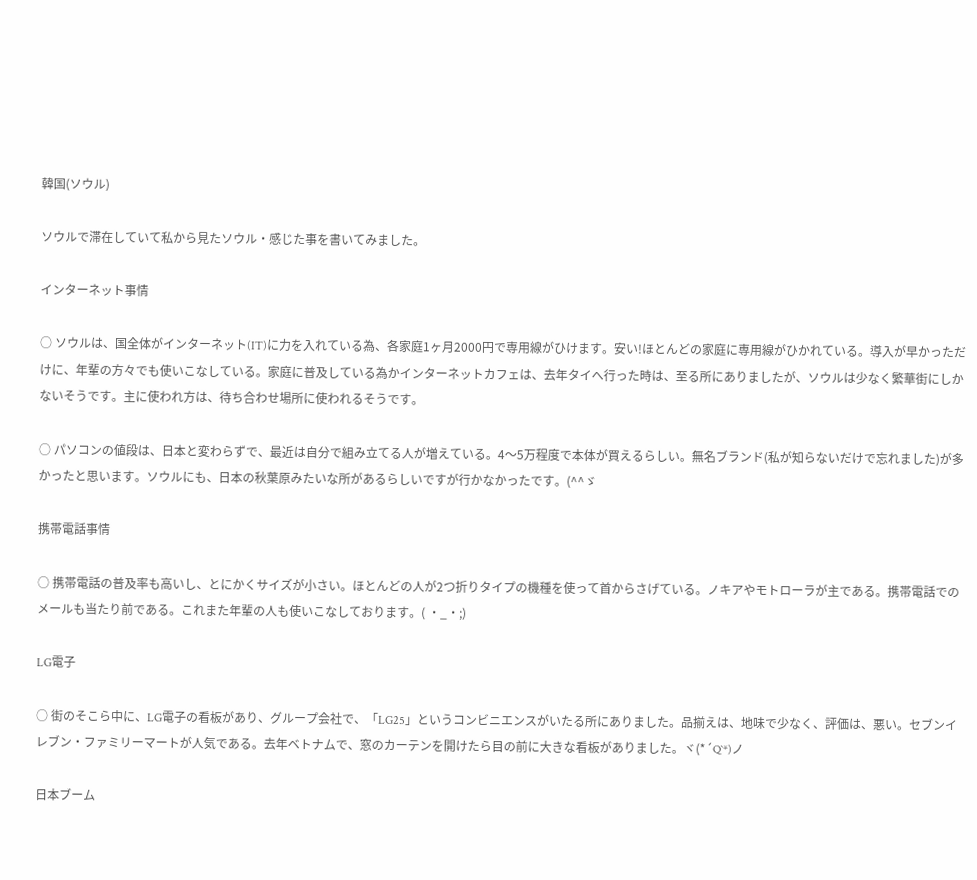韓国(ソウル)

ソウルで滞在していて私から見たソウル・感じた事を書いてみました。

インターネット事情

○ ソウルは、国全体がインターネット(IT)に力を入れている為、各家庭1ヶ月2000円で専用線がひけます。安い!ほとんどの家庭に専用線がひかれている。導入が早かっただけに、年輩の方々でも使いこなしている。家庭に普及している為かインターネットカフェは、去年タイへ行った時は、至る所にありましたが、ソウルは少なく繁華街にしかないそうです。主に使われ方は、待ち合わせ場所に使われるそうです。

○ パソコンの値段は、日本と変わらずで、最近は自分で組み立てる人が増えている。4〜5万程度で本体が買えるらしい。無名ブランド(私が知らないだけで忘れました)が多かったと思います。ソウルにも、日本の秋葉原みたいな所があるらしいですが行かなかったです。(^^ゞ

携帯電話事情

○ 携帯電話の普及率も高いし、とにかくサイズが小さい。ほとんどの人が2つ折りタイプの機種を使って首からさげている。ノキアやモトローラが主である。携帯電話でのメールも当たり前である。これまた年輩の人も使いこなしております。( ・_・;)

LG電子

○ 街のそこら中に、LG電子の看板があり、グループ会社で、「LG25」というコンビニエンスがいたる所にありました。品揃えは、地味で少なく、評価は、悪い。セブンイレブン・ファミリーマートが人気である。去年ベトナムで、窓のカーテンを開けたら目の前に大きな看板がありました。ヾ(*´Q`*)ノ

日本ブーム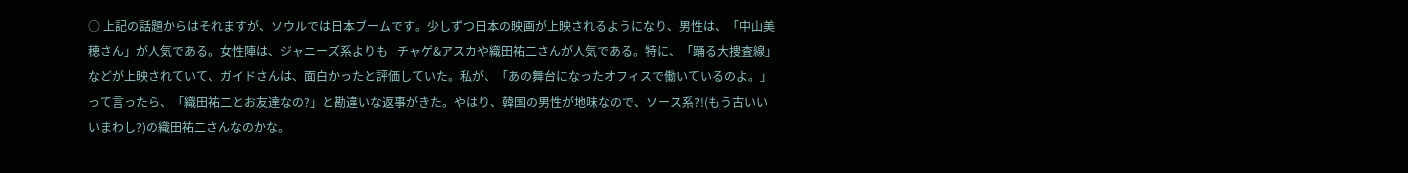○ 上記の話題からはそれますが、ソウルでは日本ブームです。少しずつ日本の映画が上映されるようになり、男性は、「中山美穂さん」が人気である。女性陣は、ジャニーズ系よりも   チャゲ&アスカや織田祐二さんが人気である。特に、「踊る大捜査線」などが上映されていて、ガイドさんは、面白かったと評価していた。私が、「あの舞台になったオフィスで働いているのよ。」って言ったら、「織田祐二とお友達なの?」と勘違いな返事がきた。やはり、韓国の男性が地味なので、ソース系?!(もう古いいいまわし?)の織田祐二さんなのかな。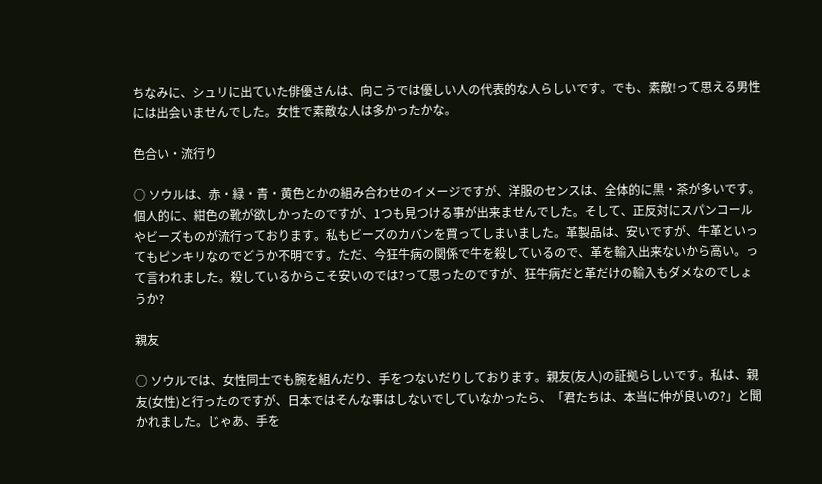ちなみに、シュリに出ていた俳優さんは、向こうでは優しい人の代表的な人らしいです。でも、素敵!って思える男性には出会いませんでした。女性で素敵な人は多かったかな。

色合い・流行り

○ ソウルは、赤・緑・青・黄色とかの組み合わせのイメージですが、洋服のセンスは、全体的に黒・茶が多いです。個人的に、紺色の靴が欲しかったのですが、1つも見つける事が出来ませんでした。そして、正反対にスパンコールやビーズものが流行っております。私もビーズのカバンを買ってしまいました。革製品は、安いですが、牛革といってもピンキリなのでどうか不明です。ただ、今狂牛病の関係で牛を殺しているので、革を輸入出来ないから高い。って言われました。殺しているからこそ安いのでは?って思ったのですが、狂牛病だと革だけの輸入もダメなのでしょうか?

親友

○ ソウルでは、女性同士でも腕を組んだり、手をつないだりしております。親友(友人)の証拠らしいです。私は、親友(女性)と行ったのですが、日本ではそんな事はしないでしていなかったら、「君たちは、本当に仲が良いの?」と聞かれました。じゃあ、手を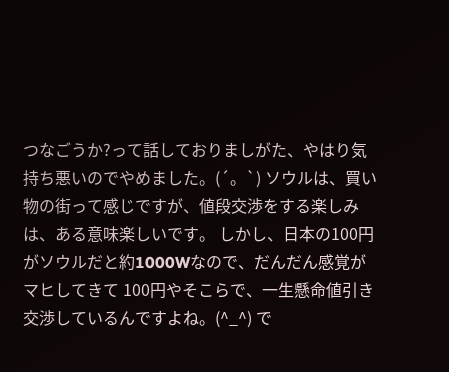つなごうか?って話しておりましがた、やはり気持ち悪いのでやめました。(´。`) ソウルは、買い物の街って感じですが、値段交渉をする楽しみは、ある意味楽しいです。 しかし、日本の100円がソウルだと約1000Wなので、だんだん感覚がマヒしてきて 100円やそこらで、一生懸命値引き交渉しているんですよね。(^_^) で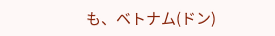も、ベトナム(ドン)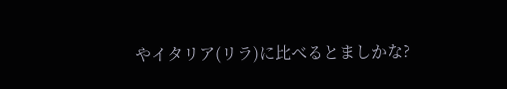やイタリア(リラ)に比べるとましかな?